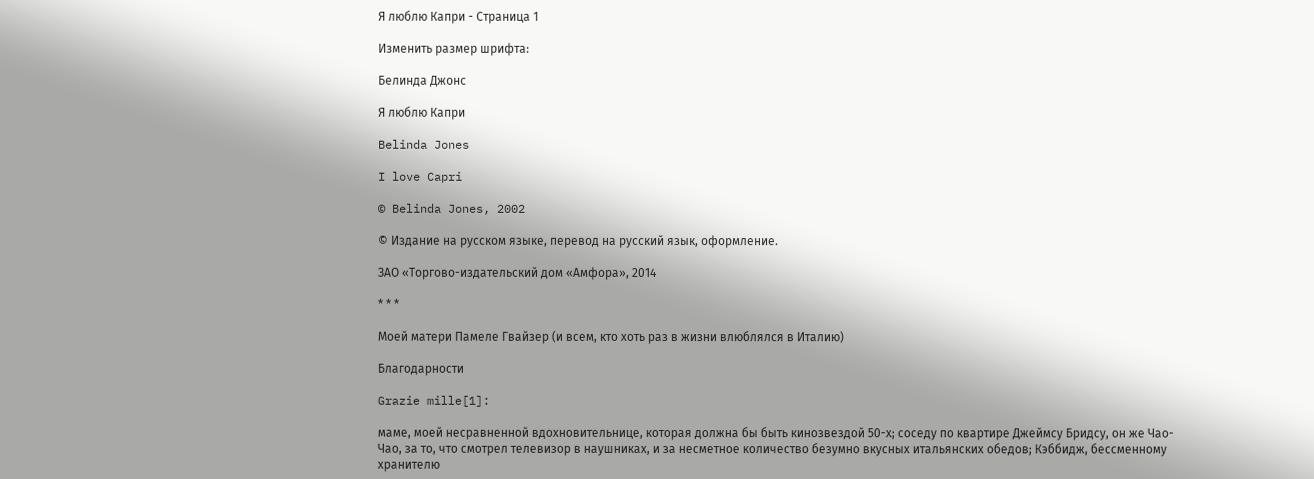Я люблю Капри - Страница 1

Изменить размер шрифта:

Белинда Джонс

Я люблю Капри

Belinda Jones

I love Capri

© Belinda Jones, 2002

© Издание на русском языке, перевод на русский язык, оформление.

ЗАО «Торгово-издательский дом «Амфора», 2014

* * *

Моей матери Памеле Гвайзер (и всем, кто хоть раз в жизни влюблялся в Италию)

Благодарности

Grazie mille[1]:

маме, моей несравненной вдохновительнице, которая должна бы быть кинозвездой 50-х; соседу по квартире Джеймсу Бридсу, он же Чао-Чао, за то, что смотрел телевизор в наушниках, и за несметное количество безумно вкусных итальянских обедов; Кэббидж, бессменному хранителю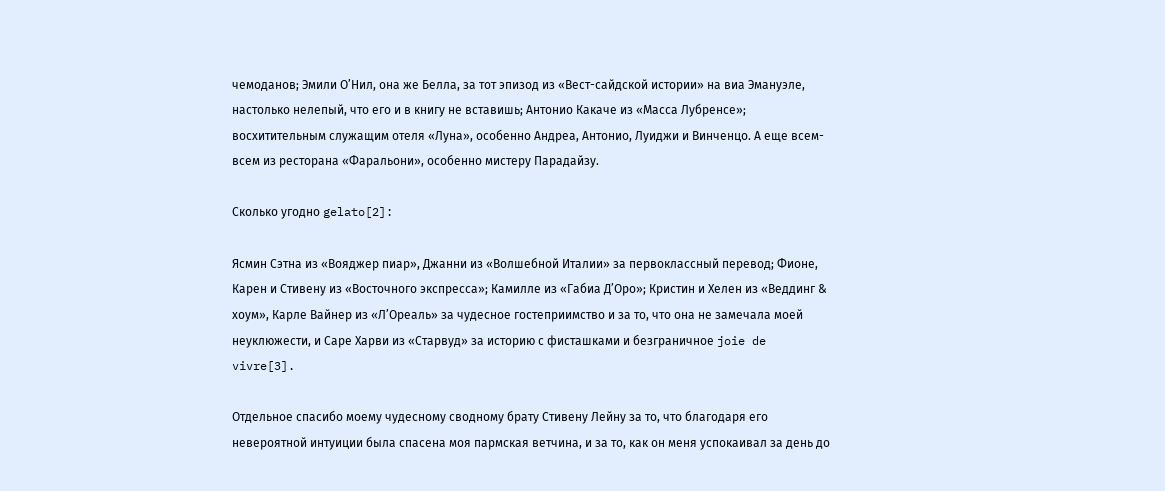чемоданов; Эмили О’Нил, она же Белла, за тот эпизод из «Вест-сайдской истории» на виа Эмануэле, настолько нелепый, что его и в книгу не вставишь; Антонио Какаче из «Масса Лубренсе»; восхитительным служащим отеля «Луна», особенно Андреа, Антонио, Луиджи и Винченцо. А еще всем-всем из ресторана «Фаральони», особенно мистеру Парадайзу.

Сколько угодно gelato[2]:

Ясмин Сэтна из «Вояджер пиар», Джанни из «Волшебной Италии» за первоклассный перевод; Фионе, Карен и Стивену из «Восточного экспресса»; Камилле из «Габиа Д’Оро»; Кристин и Хелен из «Веддинг & хоум», Карле Вайнер из «Л’Ореаль» за чудесное гостеприимство и за то, что она не замечала моей неуклюжести, и Саре Харви из «Старвуд» за историю с фисташками и безграничное joie de vivre[3].

Отдельное спасибо моему чудесному сводному брату Стивену Лейну за то, что благодаря его невероятной интуиции была спасена моя пармская ветчина, и за то, как он меня успокаивал за день до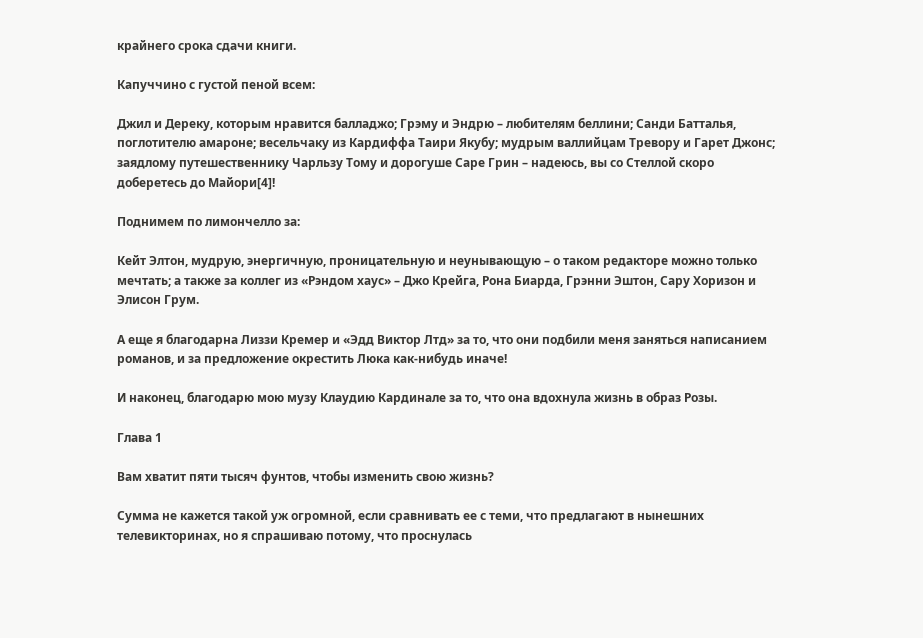крайнего срока сдачи книги.

Капуччино с густой пеной всем:

Джил и Дереку, которым нравится балладжо; Грэму и Эндрю – любителям беллини; Санди Батталья, поглотителю амароне; весельчаку из Кардиффа Таири Якубу; мудрым валлийцам Тревору и Гарет Джонс; заядлому путешественнику Чарльзу Тому и дорогуше Саре Грин – надеюсь, вы со Стеллой скоро доберетесь до Майори[4]!

Поднимем по лимончелло за:

Кейт Элтон, мудрую, энергичную, проницательную и неунывающую – о таком редакторе можно только мечтать; а также за коллег из «Рэндом хаус» – Джо Крейга, Рона Биарда, Грэнни Эштон, Сару Хоризон и Элисон Грум.

А еще я благодарна Лиззи Кремер и «Эдд Виктор Лтд» за то, что они подбили меня заняться написанием романов, и за предложение окрестить Люка как-нибудь иначе!

И наконец, благодарю мою музу Клаудию Кардинале за то, что она вдохнула жизнь в образ Розы.

Глава 1

Вам хватит пяти тысяч фунтов, чтобы изменить свою жизнь?

Сумма не кажется такой уж огромной, если сравнивать ее с теми, что предлагают в нынешних телевикторинах, но я спрашиваю потому, что проснулась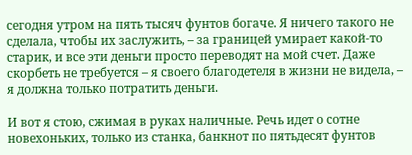сегодня утром на пять тысяч фунтов богаче. Я ничего такого не сделала, чтобы их заслужить, – за границей умирает какой-то старик, и все эти деньги просто переводят на мой счет. Даже скорбеть не требуется – я своего благодетеля в жизни не видела, – я должна только потратить деньги.

И вот я стою, сжимая в руках наличные. Речь идет о сотне новехоньких, только из станка, банкнот по пятьдесят фунтов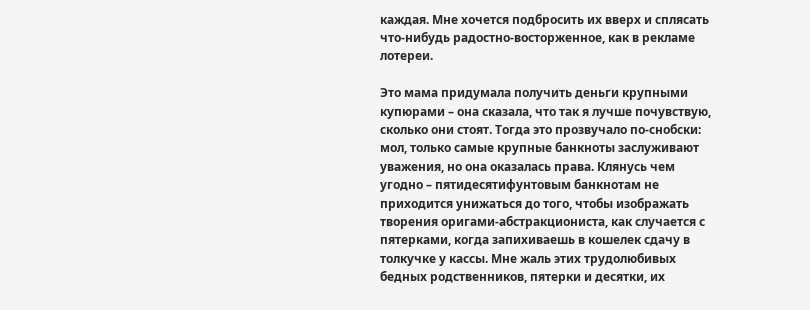каждая. Мне хочется подбросить их вверх и сплясать что-нибудь радостно-восторженное, как в рекламе лотереи.

Это мама придумала получить деньги крупными купюрами – она сказала, что так я лучше почувствую, сколько они стоят. Тогда это прозвучало по-снобски: мол, только самые крупные банкноты заслуживают уважения, но она оказалась права. Клянусь чем угодно – пятидесятифунтовым банкнотам не приходится унижаться до того, чтобы изображать творения оригами-абстракциониста, как случается с пятерками, когда запихиваешь в кошелек сдачу в толкучке у кассы. Мне жаль этих трудолюбивых бедных родственников, пятерки и десятки, их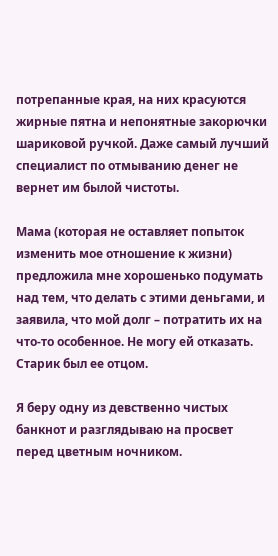потрепанные края, на них красуются жирные пятна и непонятные закорючки шариковой ручкой. Даже самый лучший специалист по отмыванию денег не вернет им былой чистоты.

Мама (которая не оставляет попыток изменить мое отношение к жизни) предложила мне хорошенько подумать над тем, что делать с этими деньгами, и заявила, что мой долг – потратить их на что-то особенное. Не могу ей отказать. Старик был ее отцом.

Я беру одну из девственно чистых банкнот и разглядываю на просвет перед цветным ночником.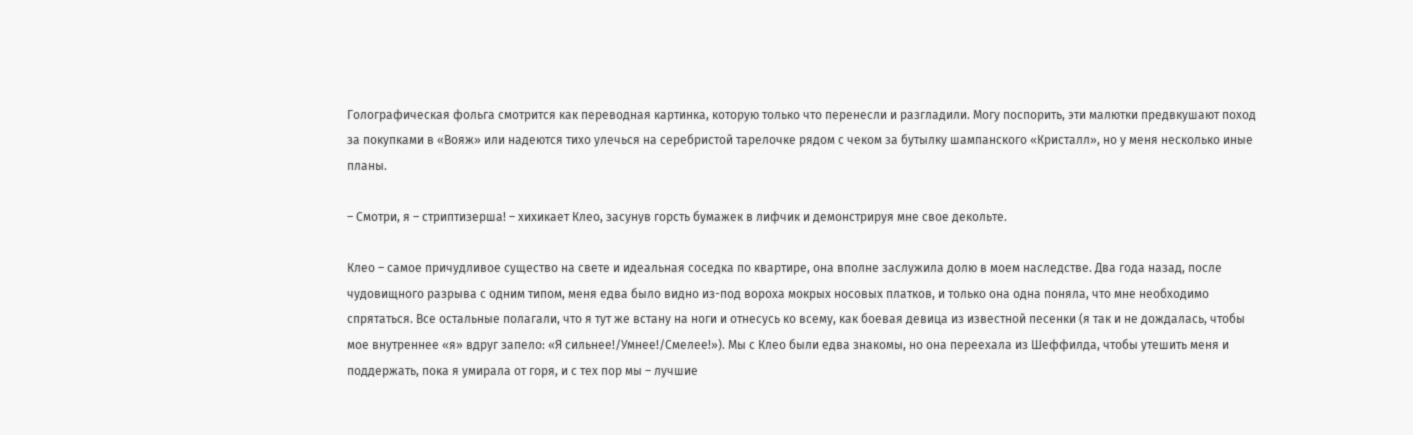Голографическая фольга смотрится как переводная картинка, которую только что перенесли и разгладили. Могу поспорить, эти малютки предвкушают поход за покупками в «Вояж» или надеются тихо улечься на серебристой тарелочке рядом с чеком за бутылку шампанского «Кристалл», но у меня несколько иные планы.

– Смотри, я – стриптизерша! – хихикает Клео, засунув горсть бумажек в лифчик и демонстрируя мне свое декольте.

Клео – самое причудливое существо на свете и идеальная соседка по квартире, она вполне заслужила долю в моем наследстве. Два года назад, после чудовищного разрыва с одним типом, меня едва было видно из-под вороха мокрых носовых платков, и только она одна поняла, что мне необходимо спрятаться. Все остальные полагали, что я тут же встану на ноги и отнесусь ко всему, как боевая девица из известной песенки (я так и не дождалась, чтобы мое внутреннее «я» вдруг запело: «Я сильнее!/Умнее!/Смелее!»). Мы с Клео были едва знакомы, но она переехала из Шеффилда, чтобы утешить меня и поддержать, пока я умирала от горя, и с тех пор мы – лучшие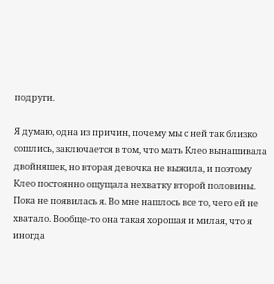подруги.

Я думаю, одна из причин, почему мы с ней так близко сошлись, заключается в том, что мать Клео вынашивала двойняшек, но вторая девочка не выжила, и поэтому Клео постоянно ощущала нехватку второй половины. Пока не появилась я. Во мне нашлось все то, чего ей не хватало. Вообще-то она такая хорошая и милая, что я иногда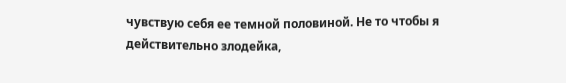чувствую себя ее темной половиной. Не то чтобы я действительно злодейка,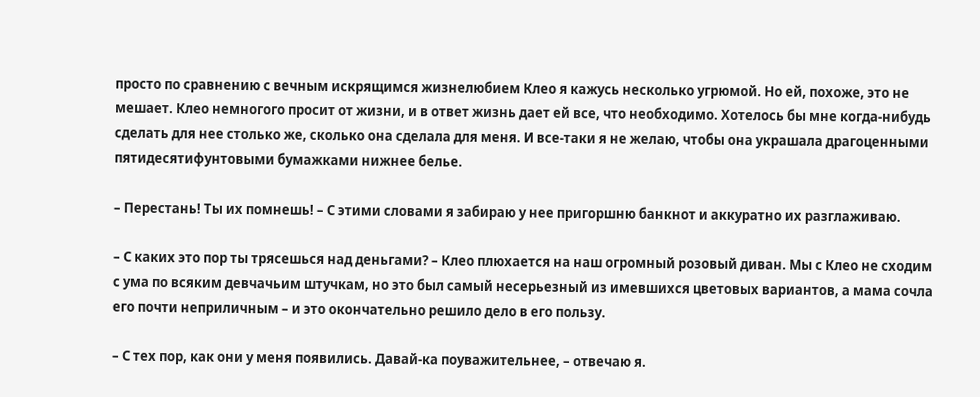просто по сравнению с вечным искрящимся жизнелюбием Клео я кажусь несколько угрюмой. Но ей, похоже, это не мешает. Клео немногого просит от жизни, и в ответ жизнь дает ей все, что необходимо. Хотелось бы мне когда-нибудь сделать для нее столько же, сколько она сделала для меня. И все-таки я не желаю, чтобы она украшала драгоценными пятидесятифунтовыми бумажками нижнее белье.

– Перестань! Ты их помнешь! – С этими словами я забираю у нее пригоршню банкнот и аккуратно их разглаживаю.

– С каких это пор ты трясешься над деньгами? – Клео плюхается на наш огромный розовый диван. Мы с Клео не сходим с ума по всяким девчачьим штучкам, но это был самый несерьезный из имевшихся цветовых вариантов, а мама сочла его почти неприличным – и это окончательно решило дело в его пользу.

– С тех пор, как они у меня появились. Давай-ка поуважительнее, – отвечаю я.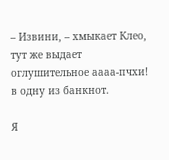– Извини, – хмыкает Клео, тут же выдает оглушительное аааа-пчхи! в одну из банкнот.

Я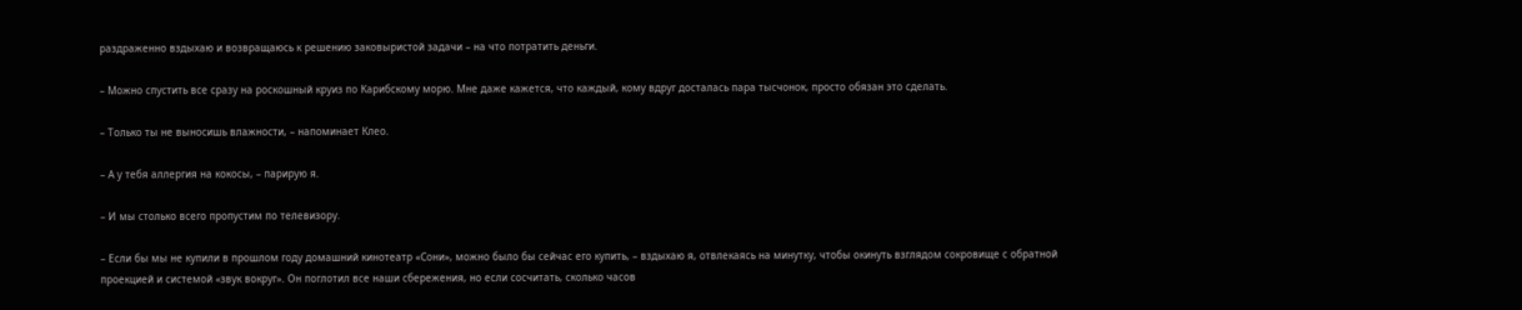раздраженно вздыхаю и возвращаюсь к решению заковыристой задачи – на что потратить деньги.

– Можно спустить все сразу на роскошный круиз по Карибскому морю. Мне даже кажется, что каждый, кому вдруг досталась пара тысчонок, просто обязан это сделать.

– Только ты не выносишь влажности, – напоминает Клео.

– А у тебя аллергия на кокосы, – парирую я.

– И мы столько всего пропустим по телевизору.

– Если бы мы не купили в прошлом году домашний кинотеатр «Сони», можно было бы сейчас его купить, – вздыхаю я, отвлекаясь на минутку, чтобы окинуть взглядом сокровище с обратной проекцией и системой «звук вокруг». Он поглотил все наши сбережения, но если сосчитать, сколько часов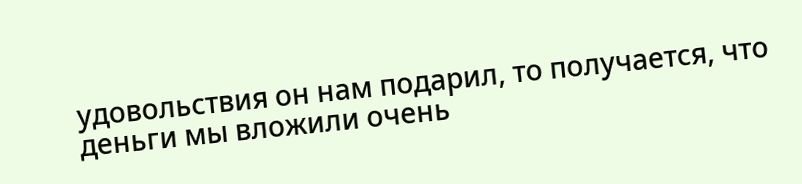удовольствия он нам подарил, то получается, что деньги мы вложили очень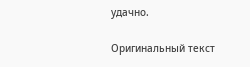удачно.

Оригинальный текст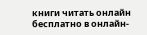книги читать онлайн бесплатно в онлайн-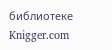библиотеке Knigger.com